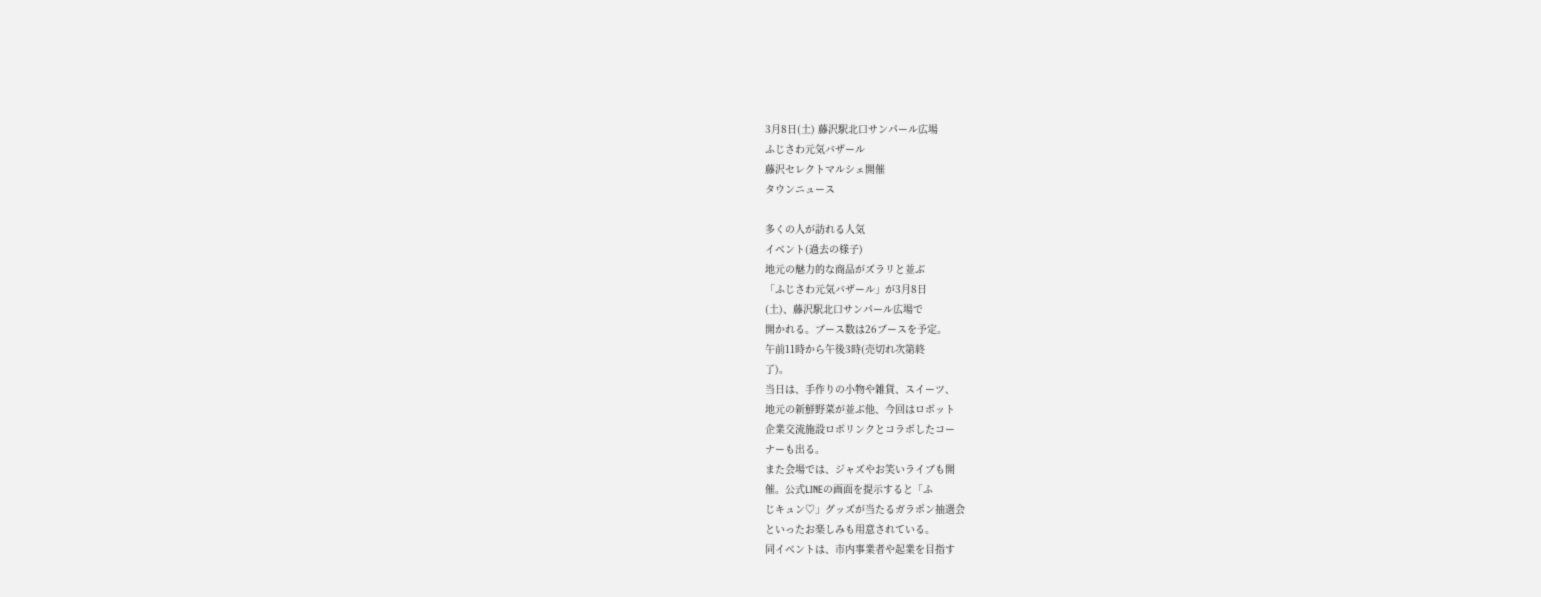3月8日(土) 藤沢駅北口サンパール広場
ふじさわ元気バザール
藤沢セレクトマルシェ開催
タウンニュース

多くの人が訪れる人気
イベント(過去の様子)
地元の魅力的な商品がズラリと並ぶ
「ふじさわ元気バザール」が3月8日
(土)、藤沢駅北口サンパール広場で
開かれる。ブース数は26ブースを予定。
午前11時から午後3時(売切れ次第終
了)。
当日は、手作りの小物や雑貨、スイーツ、
地元の新鮮野菜が並ぶ他、今回はロボット
企業交流施設ロボリンクとコラボしたコー
ナーも出る。
また会場では、ジャズやお笑いライブも開
催。公式LINEの画面を提示すると「ふ
じキュン♡」グッズが当たるガラポン抽選会
といったお楽しみも用意されている。
同イベントは、市内事業者や起業を目指す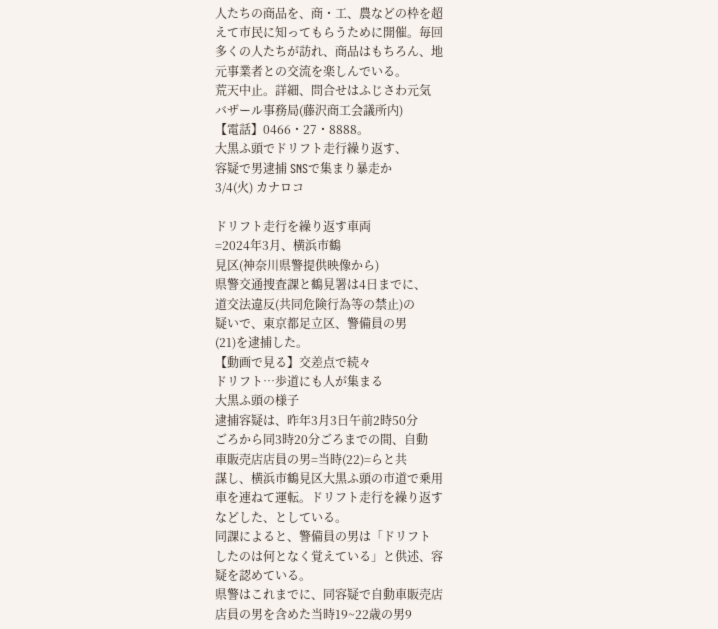人たちの商品を、商・工、農などの枠を超
えて市民に知ってもらうために開催。毎回
多くの人たちが訪れ、商品はもちろん、地
元事業者との交流を楽しんでいる。
荒天中止。詳細、問合せはふじさわ元気
バザール事務局(藤沢商工会議所内)
【電話】0466・27・8888。
大黒ふ頭でドリフト走行繰り返す、
容疑で男逮捕 SNSで集まり暴走か
3/4(火) カナロコ

ドリフト走行を繰り返す車両
=2024年3月、横浜市鶴
見区(神奈川県警提供映像から)
県警交通捜査課と鶴見署は4日までに、
道交法違反(共同危険行為等の禁止)の
疑いで、東京都足立区、警備員の男
(21)を逮捕した。
【動画で見る】交差点で続々
ドリフト…歩道にも人が集まる
大黒ふ頭の様子
逮捕容疑は、昨年3月3日午前2時50分
ごろから同3時20分ごろまでの間、自動
車販売店店員の男=当時(22)=らと共
謀し、横浜市鶴見区大黒ふ頭の市道で乗用
車を連ねて運転。ドリフト走行を繰り返す
などした、としている。
同課によると、警備員の男は「ドリフト
したのは何となく覚えている」と供述、容
疑を認めている。
県警はこれまでに、同容疑で自動車販売店
店員の男を含めた当時19~22歳の男9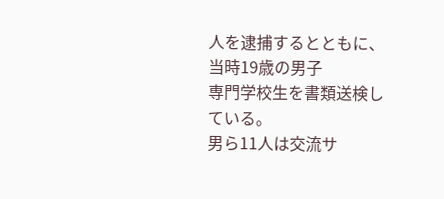人を逮捕するとともに、当時19歳の男子
専門学校生を書類送検している。
男ら11人は交流サ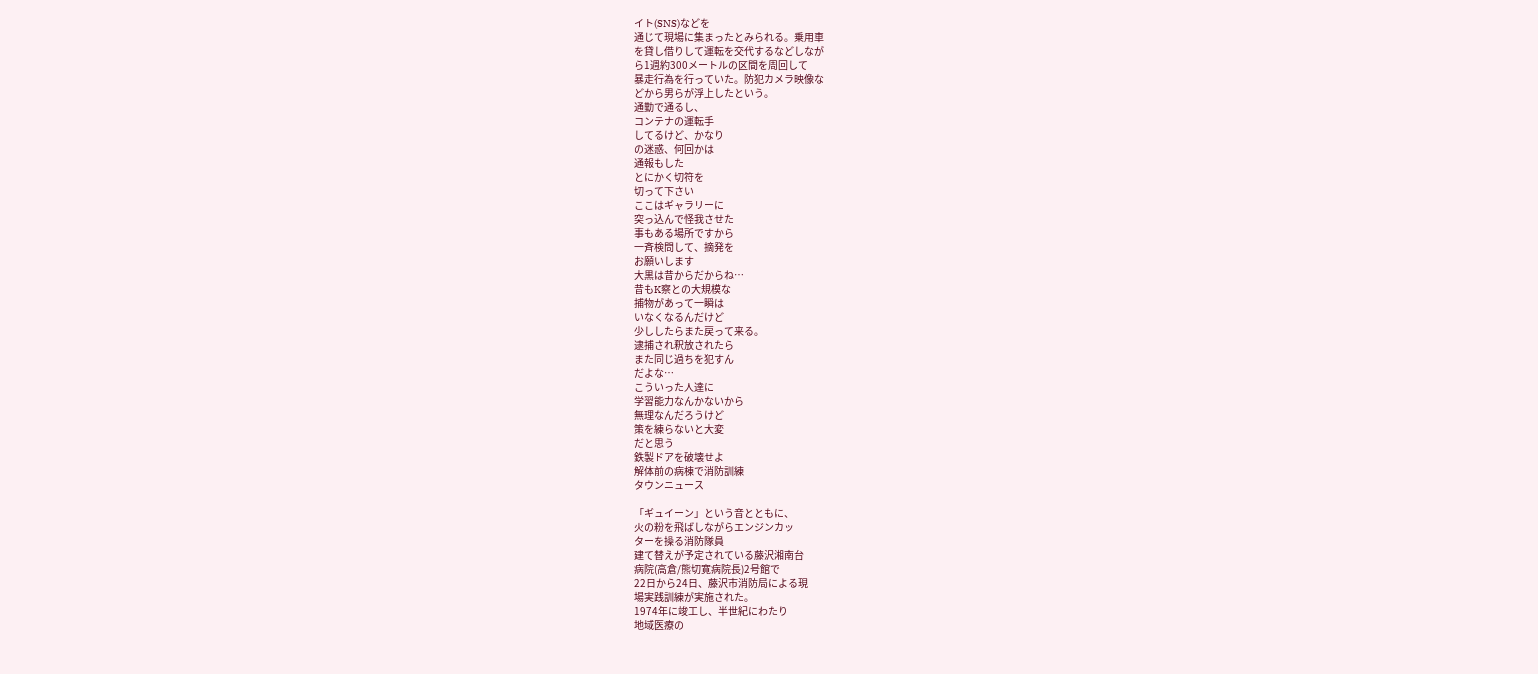イト(SNS)などを
通じて現場に集まったとみられる。乗用車
を貸し借りして運転を交代するなどしなが
ら1週約300メートルの区間を周回して
暴走行為を行っていた。防犯カメラ映像な
どから男らが浮上したという。
通勤で通るし、
コンテナの運転手
してるけど、かなり
の迷惑、何回かは
通報もした
とにかく切符を
切って下さい
ここはギャラリーに
突っ込んで怪我させた
事もある場所ですから
一斉検問して、摘発を
お願いします
大黒は昔からだからね…
昔もK察との大規模な
捕物があって一瞬は
いなくなるんだけど
少ししたらまた戻って来る。
逮捕され釈放されたら
また同じ過ちを犯すん
だよな…
こういった人達に
学習能力なんかないから
無理なんだろうけど
策を練らないと大変
だと思う
鉄製ドアを破壊せよ
解体前の病棟で消防訓練
タウンニュース

「ギュイーン」という音とともに、
火の粉を飛ばしながらエンジンカッ
ターを操る消防隊員
建て替えが予定されている藤沢湘南台
病院(高倉/熊切寛病院長)2号館で
22日から24日、藤沢市消防局による現
場実践訓練が実施された。
1974年に竣工し、半世紀にわたり
地域医療の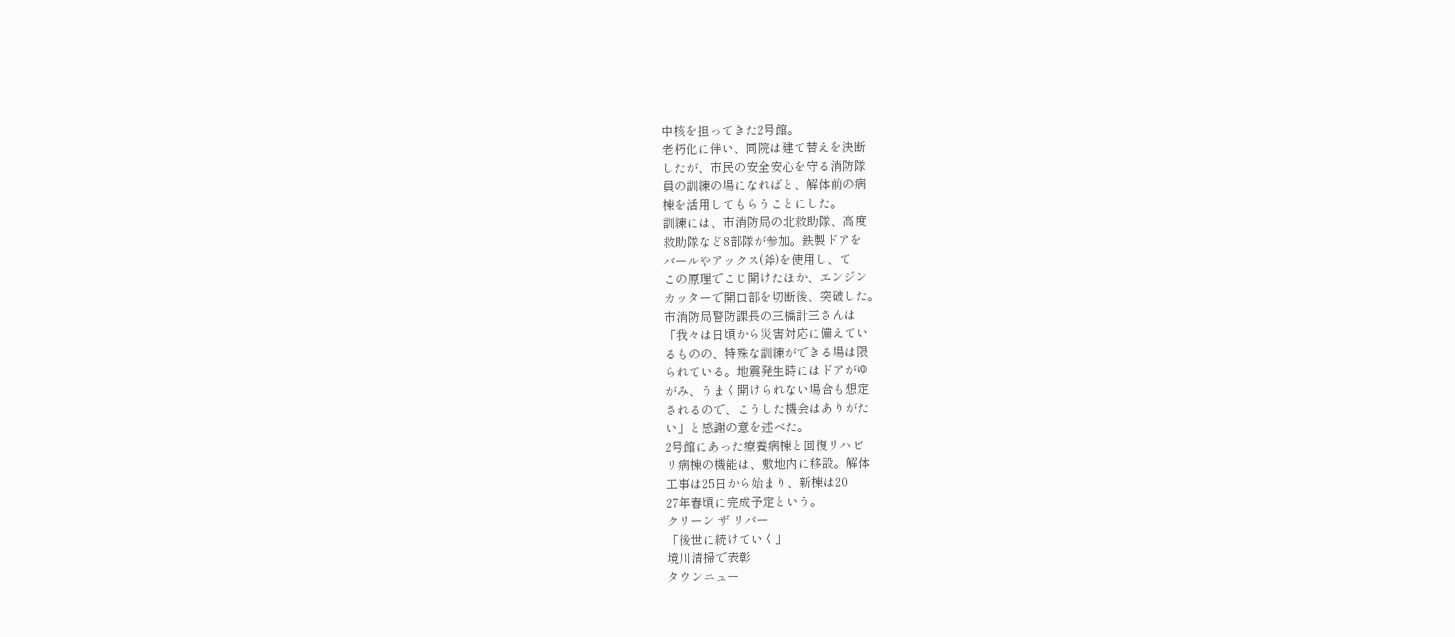中核を担ってきた2号館。
老朽化に伴い、同院は建て替えを決断
したが、市民の安全安心を守る消防隊
員の訓練の場になればと、解体前の病
棟を活用してもらうことにした。
訓練には、市消防局の北救助隊、高度
救助隊など8部隊が参加。鉄製ドアを
バールやアックス(斧)を使用し、て
この原理でこじ開けたほか、エンジン
カッターで開口部を切断後、突破した。
市消防局警防課長の三橋計三さんは
「我々は日頃から災害対応に備えてい
るものの、特殊な訓練ができる場は限
られている。地震発生時にはドアがゆ
がみ、うまく開けられない場合も想定
されるので、こうした機会はありがた
い」と感謝の意を述べた。
2号館にあった療養病棟と回復リハビ
リ病棟の機能は、敷地内に移設。解体
工事は25日から始まり、新棟は20
27年春頃に完成予定という。
クリーン ザ リバー
「後世に続けていく」
境川清掃で表彰
タウンニュー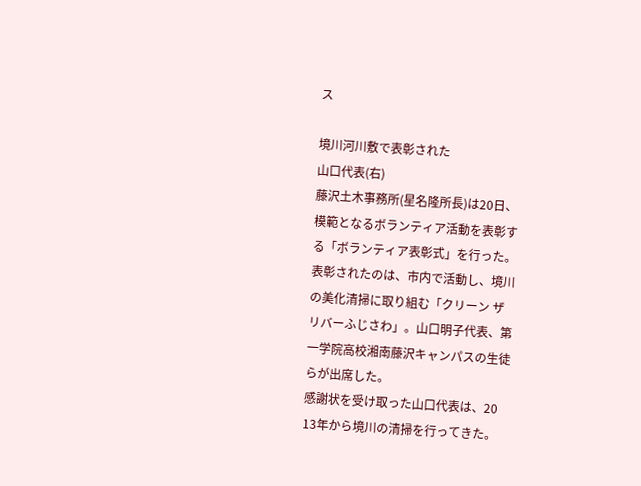ス

境川河川敷で表彰された
山口代表(右)
藤沢土木事務所(星名隆所長)は20日、
模範となるボランティア活動を表彰す
る「ボランティア表彰式」を行った。
表彰されたのは、市内で活動し、境川
の美化清掃に取り組む「クリーン ザ
リバーふじさわ」。山口明子代表、第
一学院高校湘南藤沢キャンパスの生徒
らが出席した。
感謝状を受け取った山口代表は、20
13年から境川の清掃を行ってきた。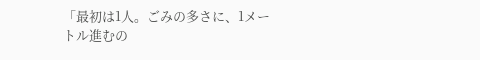「最初は1人。ごみの多さに、1メー
トル進むの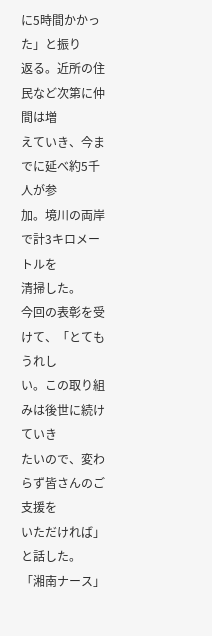に5時間かかった」と振り
返る。近所の住民など次第に仲間は増
えていき、今までに延べ約5千人が参
加。境川の両岸で計3キロメートルを
清掃した。
今回の表彰を受けて、「とてもうれし
い。この取り組みは後世に続けていき
たいので、変わらず皆さんのご支援を
いただければ」と話した。
「湘南ナース」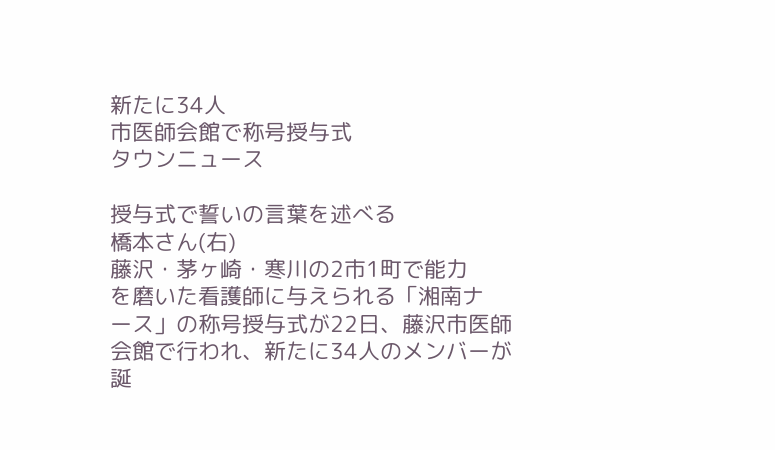新たに34人
市医師会館で称号授与式
タウンニュース

授与式で誓いの言葉を述べる
橋本さん(右)
藤沢・茅ヶ崎・寒川の2市1町で能力
を磨いた看護師に与えられる「湘南ナ
ース」の称号授与式が22日、藤沢市医師
会館で行われ、新たに34人のメンバーが
誕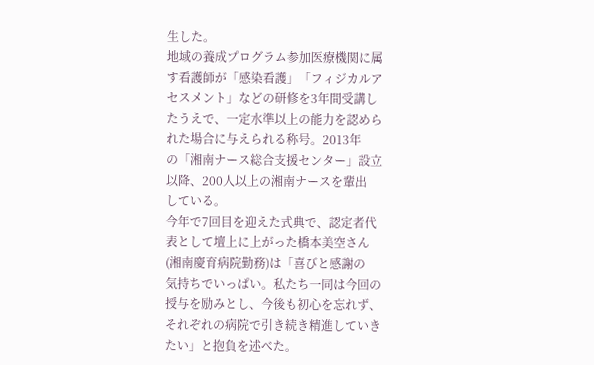生した。
地域の養成プログラム参加医療機関に属
す看護師が「感染看護」「フィジカルア
セスメント」などの研修を3年間受講し
たうえで、一定水準以上の能力を認めら
れた場合に与えられる称号。2013年
の「湘南ナース総合支援センター」設立
以降、200人以上の湘南ナースを輩出
している。
今年で7回目を迎えた式典で、認定者代
表として壇上に上がった橋本美空さん
(湘南慶育病院勤務)は「喜びと感謝の
気持ちでいっぱい。私たち一同は今回の
授与を励みとし、今後も初心を忘れず、
それぞれの病院で引き続き精進していき
たい」と抱負を述べた。